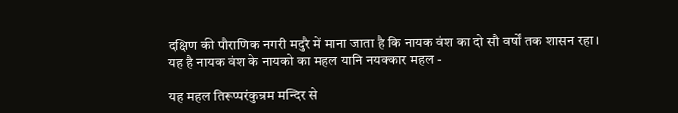दक्षिण की पौराणिक नगरी मदुरै में माना जाता है कि नायक वंश का दो सौ वर्षों तक शासन रहा।
यह है नायक वंश के नायको का महल यानि नयक्कार महल -

यह महल तिरूप्परंकुन्रम मन्दिर से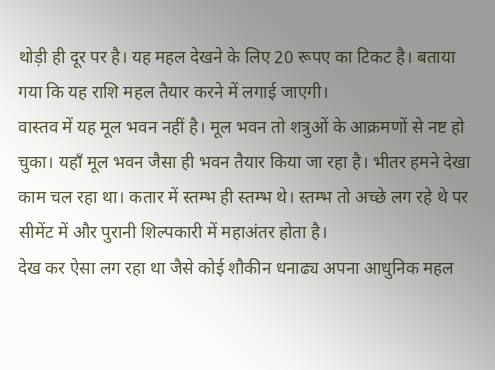थोड़ी ही दूर पर है। यह महल देखने के लिए 20 रूपए का टिकट है। बताया गया कि यह राशि महल तैयार करने में लगाई जाएगी।
वास्तव में यह मूल भवन नहीं है। मूल भवन तो शत्रुओं के आक्रमणों से नष्ट हो चुका। यहाँ मूल भवन जैसा ही भवन तैयार किया जा रहा है। भीतर हमने देखा काम चल रहा था। कतार में स्तम्भ ही स्तम्भ थे। स्तम्भ तो अच्छे लग रहे थे पर सीमेंट में और पुरानी शिल्पकारी में महाअंतर होता है।
देख कर ऐसा लग रहा था जैसे कोई शौकीन धनाढ्य अपना आधुनिक महल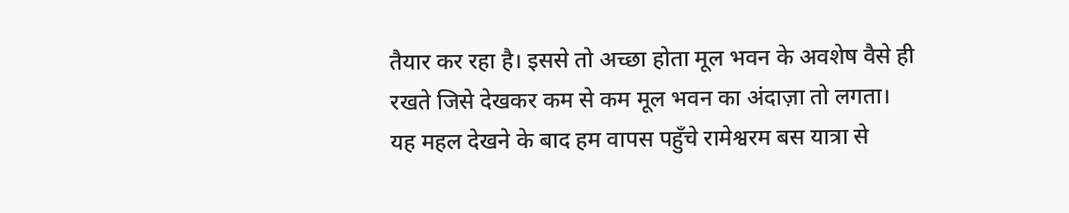तैयार कर रहा है। इससे तो अच्छा होता मूल भवन के अवशेष वैसे ही रखते जिसे देखकर कम से कम मूल भवन का अंदाज़ा तो लगता।
यह महल देखने के बाद हम वापस पहुँचे रामेश्वरम बस यात्रा से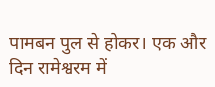पामबन पुल से होकर। एक और दिन रामेश्वरम में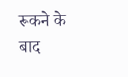रूकने के बाद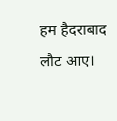हम हैदराबाद लौट आए।